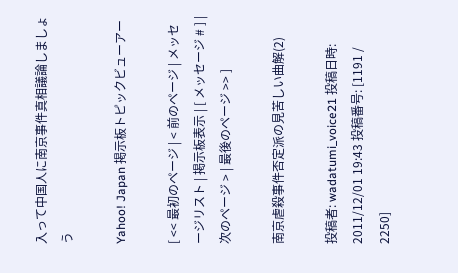入って中国人に南京事件真相議論しましょう

Yahoo! Japan 掲示板トピックビューアー

[ << 最初のページ | < 前のページ | メッセージリスト | 掲示板表示 | [ メッセージ # ] | 次のページ > | 最後のページ >> ]

南京虐殺事件否定派の見苦しい曲解(2)

投稿者: wadatumi_voice21 投稿日時: 2011/12/01 19:43 投稿番号: [1191 / 2250]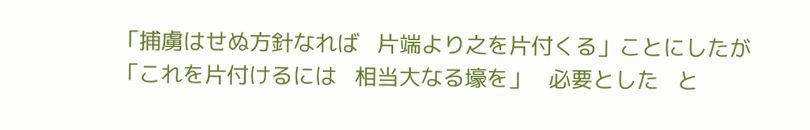「捕虜はせぬ方針なれば   片端より之を片付くる」ことにしたが
「これを片付けるには   相当大なる壕を」   必要とした   と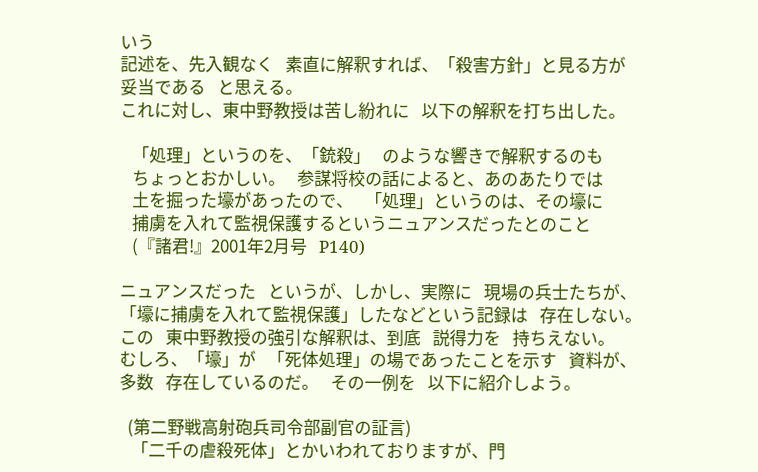いう
記述を、先入観なく   素直に解釈すれば、「殺害方針」と見る方が
妥当である   と思える。
これに対し、東中野教授は苦し紛れに   以下の解釈を打ち出した。

   「処理」というのを、「銃殺」   のような響きで解釈するのも
   ちょっとおかしい。   参謀将校の話によると、あのあたりでは
   土を掘った壕があったので、   「処理」というのは、その壕に
   捕虜を入れて監視保護するというニュアンスだったとのこと
   (『諸君!』2001年2月号   P140)

ニュアンスだった   というが、しかし、実際に   現場の兵士たちが、
「壕に捕虜を入れて監視保護」したなどという記録は   存在しない。
この   東中野教授の強引な解釈は、到底   説得力を   持ちえない。
むしろ、「壕」が   「死体処理」の場であったことを示す   資料が、
多数   存在しているのだ。   その一例を   以下に紹介しよう。

  (第二野戦高射砲兵司令部副官の証言)
   「二千の虐殺死体」とかいわれておりますが、門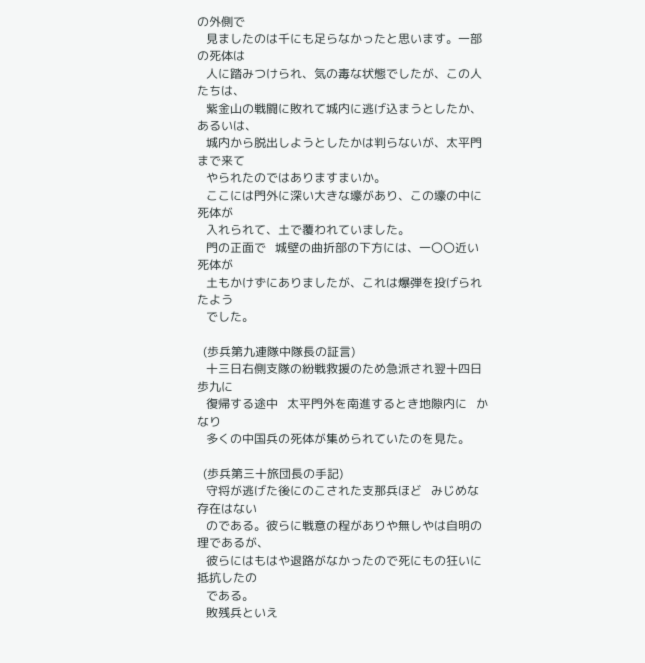の外側で
   見ましたのは千にも足らなかったと思います。一部の死体は
   人に踏みつけられ、気の毒な状態でしたが、この人たちは、
   紫金山の戦闘に敗れて城内に逃げ込まうとしたか、あるいは、
   城内から脱出しようとしたかは判らないが、太平門まで来て
   やられたのではありますまいか。
   ここには門外に深い大きな壕があり、この壕の中に死体が
   入れられて、土で覆われていました。
   門の正面で   城壁の曲折部の下方には、一〇〇近い死体が
   土もかけずにありましたが、これは爆弾を投げられたよう
   でした。

  (歩兵第九連隊中隊長の証言)
   十三日右側支隊の紛戦救援のため急派され翌十四日歩九に
   復帰する途中   太平門外を南進するとき地隙内に   かなり
   多くの中国兵の死体が集められていたのを見た。

  (歩兵第三十旅団長の手記)
   守将が逃げた後にのこされた支那兵ほど   みじめな存在はない
   のである。彼らに戦意の程がありや無しやは自明の理であるが、
   彼らにはもはや退路がなかったので死にもの狂いに抵抗したの
   である。
   敗残兵といえ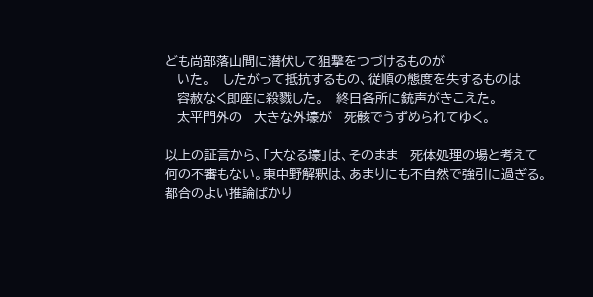ども尚部落山間に潜伏して狙撃をつづけるものが
   いた。   したがって抵抗するもの、従順の態度を失するものは
   容赦なく即座に殺戮した。   終日各所に銃声がきこえた。
   太平門外の   大きな外壕が   死骸でうずめられてゆく。

以上の証言から、「大なる壕」は、そのまま   死体処理の場と考えて
何の不審もない。東中野解釈は、あまりにも不自然で強引に過ぎる。
都合のよい推論ばかり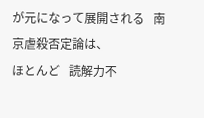が元になって展開される   南京虐殺否定論は、
ほとんど   読解力不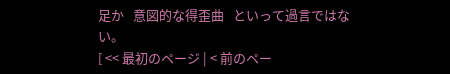足か   意図的な得歪曲   といって過言ではない。
[ << 最初のページ | < 前のペー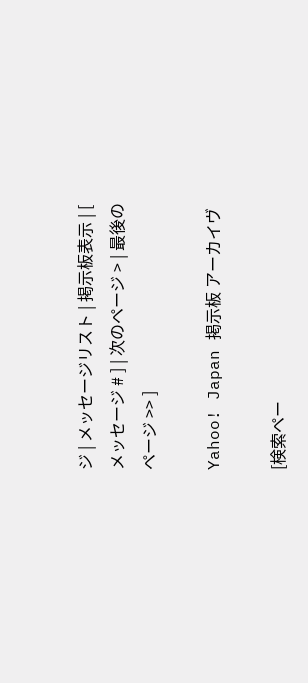ジ | メッセージリスト | 掲示板表示 | [ メッセージ # ] | 次のページ > | 最後のページ >> ]

Yahoo! Japan 掲示板 アーカイヴ

[検索ペー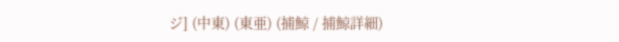ジ] (中東) (東亜) (捕鯨 / 捕鯨詳細)